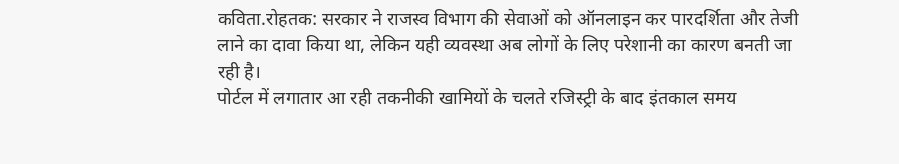कविता.रोहतक: सरकार ने राजस्व विभाग की सेवाओं को ऑनलाइन कर पारदर्शिता और तेजी लाने का दावा किया था, लेकिन यही व्यवस्था अब लोगों के लिए परेशानी का कारण बनती जा रही है।
पोर्टल में लगातार आ रही तकनीकी खामियों के चलते रजिस्ट्री के बाद इंतकाल समय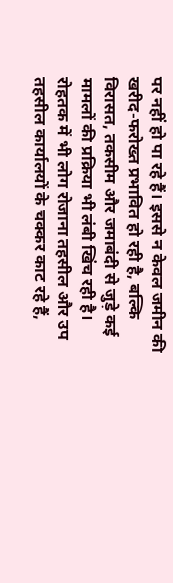पर नहीं हो पा रहे हैं। इससे न केवल जमीन की खरीद-फरोख्त प्रभावित हो रही है, बल्कि विरासत, तकसीम और जमाबंदी से जुड़े कई मामलों की प्रक्रिया भी लंबी खिंच रही है। रोहतक में भी लोग रोजाना तहसील और उप तहसील कार्यालयों के चक्कर काट रहे हैं,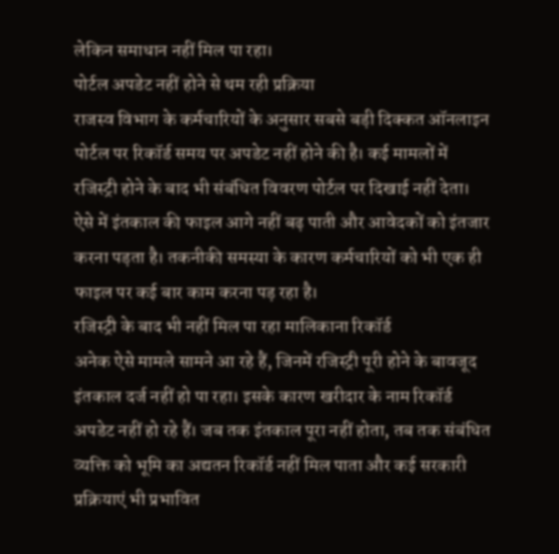लेकिन समाधान नहीं मिल पा रहा।
पोर्टल अपडेट नहीं होने से थम रही प्रक्रिया
राजस्व विभाग के कर्मचारियों के अनुसार सबसे बड़ी दिक्कत ऑनलाइन पोर्टल पर रिकॉर्ड समय पर अपडेट नहीं होने की है। कई मामलों में रजिस्ट्री होने के बाद भी संबंधित विवरण पोर्टल पर दिखाई नहीं देता। ऐसे में इंतकाल की फाइल आगे नहीं बढ़ पाती और आवेदकों को इंतजार करना पड़ता है। तकनीकी समस्या के कारण कर्मचारियों को भी एक ही फाइल पर कई बार काम करना पड़ रहा है।
रजिस्ट्री के बाद भी नहीं मिल पा रहा मालिकाना रिकॉर्ड
अनेक ऐसे मामले सामने आ रहे हैं, जिनमें रजिस्ट्री पूरी होने के बावजूद इंतकाल दर्ज नहीं हो पा रहा। इसके कारण खरीदार के नाम रिकॉर्ड अपडेट नहीं हो रहे हैं। जब तक इंतकाल पूरा नहीं होता, तब तक संबंधित व्यक्ति को भूमि का अद्यतन रिकॉर्ड नहीं मिल पाता और कई सरकारी प्रक्रियाएं भी प्रभावित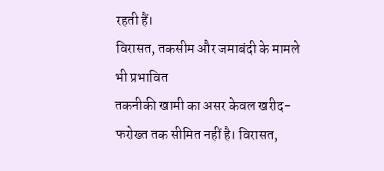रहती हैं।
विरासत, तकसीम और जमाबंदी के मामले भी प्रभावित
तकनीकी खामी का असर केवल खरीद-फरोख्त तक सीमित नहीं है। विरासत,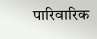पारिवारिक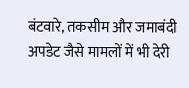बंटवारे, तकसीम और जमाबंदी अपडेट जैसे मामलों में भी देरी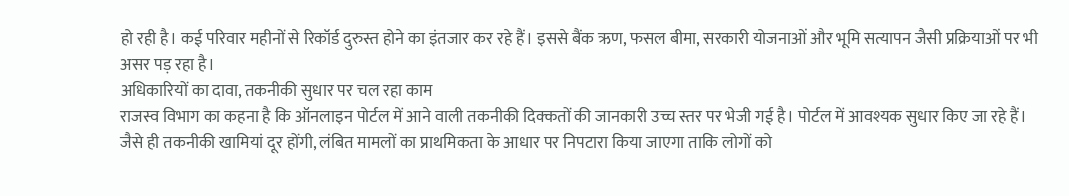हो रही है। कई परिवार महीनों से रिकॉर्ड दुरुस्त होने का इंतजार कर रहे हैं। इससे बैंक ऋण, फसल बीमा, सरकारी योजनाओं और भूमि सत्यापन जैसी प्रक्रियाओं पर भी असर पड़ रहा है।
अधिकारियों का दावा, तकनीकी सुधार पर चल रहा काम
राजस्व विभाग का कहना है कि ऑनलाइन पोर्टल में आने वाली तकनीकी दिक्कतों की जानकारी उच्च स्तर पर भेजी गई है। पोर्टल में आवश्यक सुधार किए जा रहे हैं। जैसे ही तकनीकी खामियां दूर होंगी, लंबित मामलों का प्राथमिकता के आधार पर निपटारा किया जाएगा ताकि लोगों को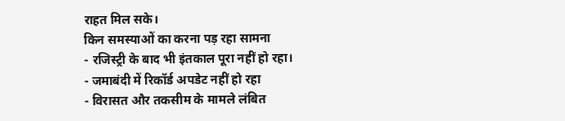राहत मिल सके।
किन समस्याओं का करना पड़ रहा सामना
- रजिस्ट्री के बाद भी इंतकाल पूरा नहीं हो रहा।
- जमाबंदी में रिकॉर्ड अपडेट नहीं हो रहा
- विरासत और तकसीम के मामले लंबित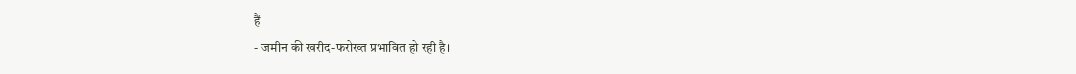हैं
- जमीन की खरीद-फरोख्त प्रभावित हो रही है।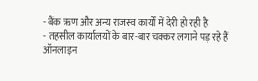- बैंक ऋण और अन्य राजस्व कार्यों में देरी हो रही है
- तहसील कार्यालयों के बार-बार चक्कर लगाने पड़ रहे हैं
ऑनलाइन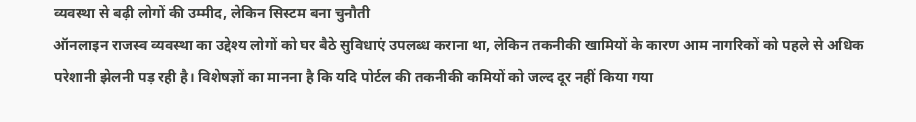व्यवस्था से बढ़ी लोगों की उम्मीद, लेकिन सिस्टम बना चुनौती
ऑनलाइन राजस्व व्यवस्था का उद्देश्य लोगों को घर बैठे सुविधाएं उपलब्ध कराना था, लेकिन तकनीकी खामियों के कारण आम नागरिकों को पहले से अधिक परेशानी झेलनी पड़ रही है। विशेषज्ञों का मानना है कि यदि पोर्टल की तकनीकी कमियों को जल्द दूर नहीं किया गया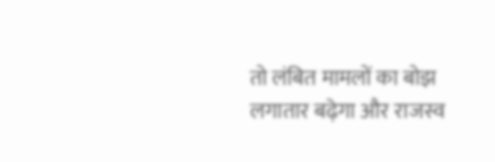तो लंबित मामलों का बोझ लगातार बढ़ेगा और राजस्व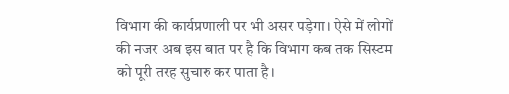विभाग की कार्यप्रणाली पर भी असर पड़ेगा। ऐसे में लोगों की नजर अब इस बात पर है कि विभाग कब तक सिस्टम को पूरी तरह सुचारु कर पाता है।